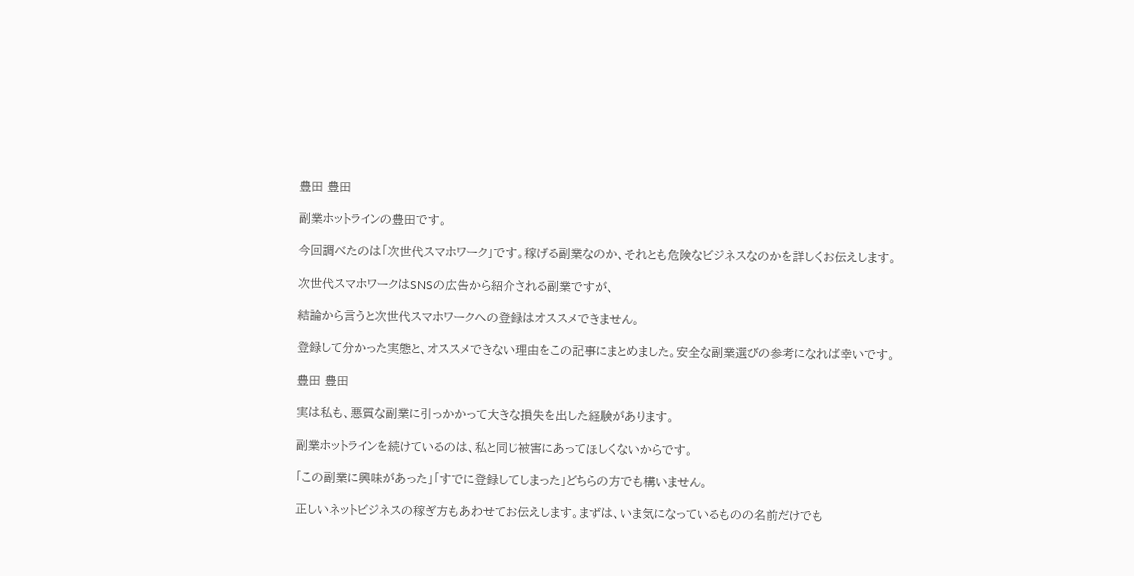豊田 豊田

副業ホットラインの豊田です。

今回調べたのは「次世代スマホワーク」です。稼げる副業なのか、それとも危険なビジネスなのかを詳しくお伝えします。

次世代スマホワークはSNSの広告から紹介される副業ですが、

結論から言うと次世代スマホワークへの登録はオススメできません。

登録して分かった実態と、オススメできない理由をこの記事にまとめました。安全な副業選びの参考になれば幸いです。

豊田 豊田

実は私も、悪質な副業に引っかかって大きな損失を出した経験があります。

副業ホットラインを続けているのは、私と同じ被害にあってほしくないからです。

「この副業に興味があった」「すでに登録してしまった」どちらの方でも構いません。

正しいネットビジネスの稼ぎ方もあわせてお伝えします。まずは、いま気になっているものの名前だけでも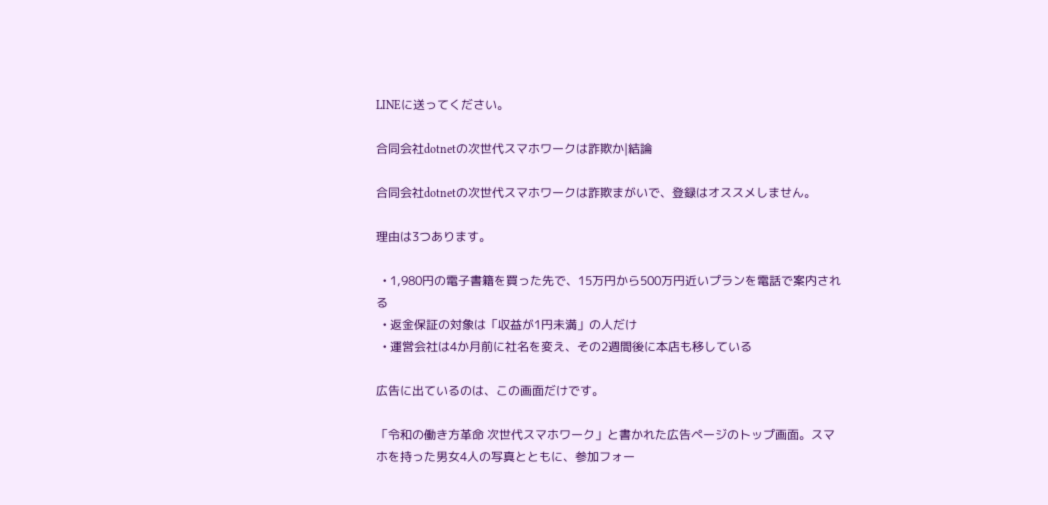LINEに送ってください。

合同会社dotnetの次世代スマホワークは詐欺か|結論

合同会社dotnetの次世代スマホワークは詐欺まがいで、登録はオススメしません。

理由は3つあります。

  • 1,980円の電子書籍を買った先で、15万円から500万円近いプランを電話で案内される
  • 返金保証の対象は「収益が1円未満」の人だけ
  • 運営会社は4か月前に社名を変え、その2週間後に本店も移している

広告に出ているのは、この画面だけです。

「令和の働き方革命 次世代スマホワーク」と書かれた広告ページのトップ画面。スマホを持った男女4人の写真とともに、参加フォー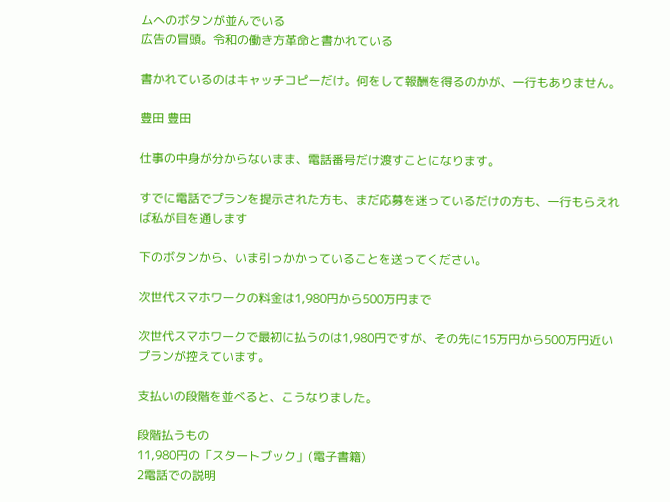ムへのボタンが並んでいる
広告の冒頭。令和の働き方革命と書かれている

書かれているのはキャッチコピーだけ。何をして報酬を得るのかが、一行もありません。

豊田 豊田

仕事の中身が分からないまま、電話番号だけ渡すことになります。

すでに電話でプランを提示された方も、まだ応募を迷っているだけの方も、一行もらえれば私が目を通します

下のボタンから、いま引っかかっていることを送ってください。

次世代スマホワークの料金は1,980円から500万円まで

次世代スマホワークで最初に払うのは1,980円ですが、その先に15万円から500万円近いプランが控えています。

支払いの段階を並べると、こうなりました。

段階払うもの
11,980円の「スタートブック」(電子書籍)
2電話での説明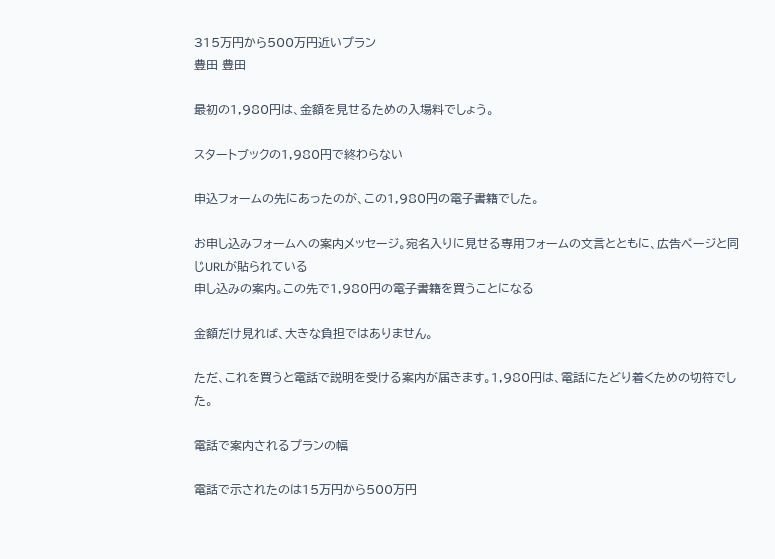315万円から500万円近いプラン
豊田 豊田

最初の1,980円は、金額を見せるための入場料でしょう。

スタートブックの1,980円で終わらない

申込フォームの先にあったのが、この1,980円の電子書籍でした。

お申し込みフォームへの案内メッセージ。宛名入りに見せる専用フォームの文言とともに、広告ページと同じURLが貼られている
申し込みの案内。この先で1,980円の電子書籍を買うことになる

金額だけ見れば、大きな負担ではありません。

ただ、これを買うと電話で説明を受ける案内が届きます。1,980円は、電話にたどり着くための切符でした。

電話で案内されるプランの幅

電話で示されたのは15万円から500万円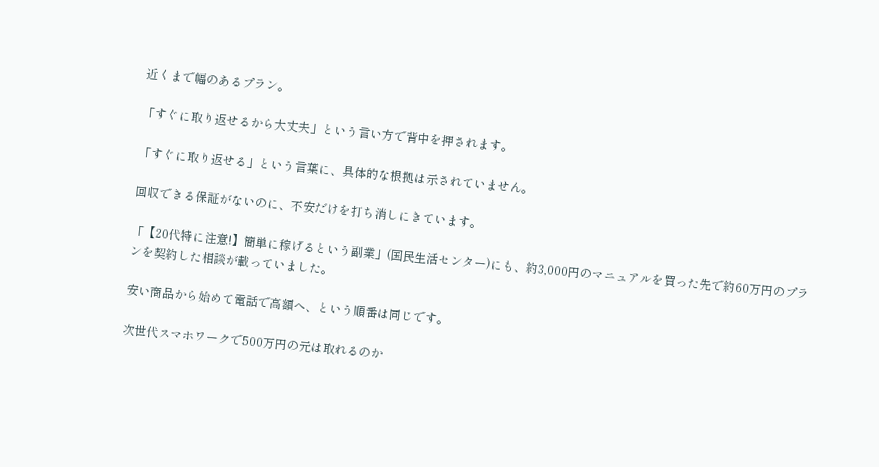近くまで幅のあるプラン。

「すぐに取り返せるから大丈夫」という言い方で背中を押されます。

「すぐに取り返せる」という言葉に、具体的な根拠は示されていません。

回収できる保証がないのに、不安だけを打ち消しにきています。

「【20代特に注意!】簡単に稼げるという副業」(国民生活センター)にも、約3,000円のマニュアルを買った先で約60万円のプランを契約した相談が載っていました。

安い商品から始めて電話で高額へ、という順番は同じです。

次世代スマホワークで500万円の元は取れるのか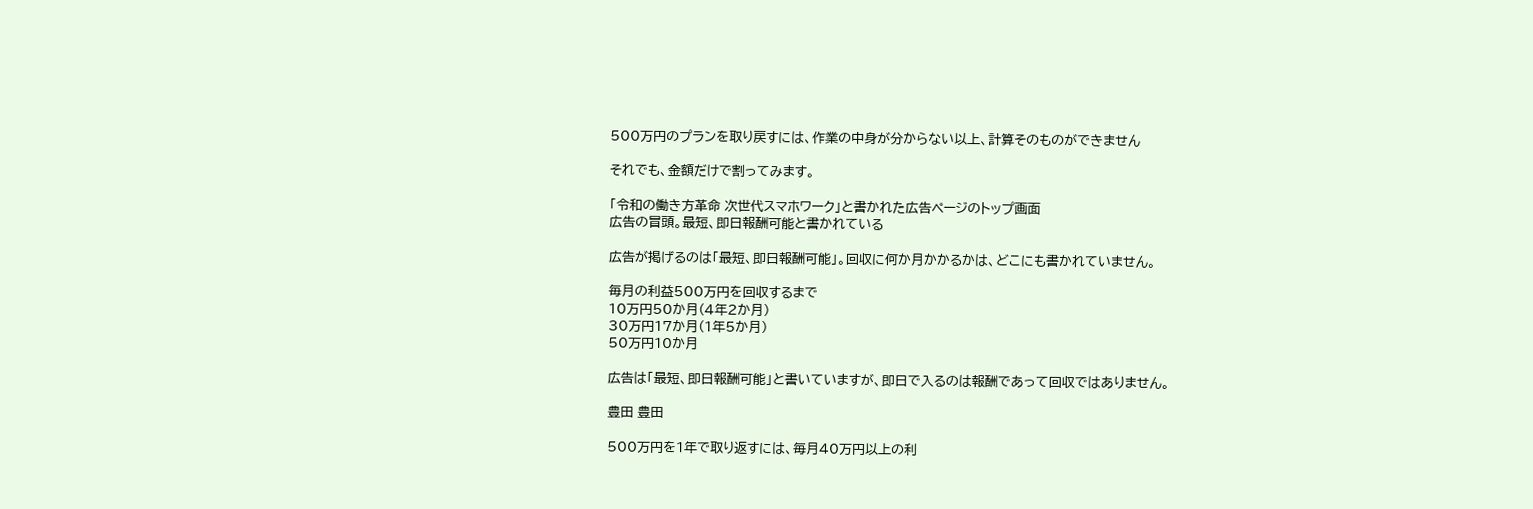500万円のプランを取り戻すには、作業の中身が分からない以上、計算そのものができません

それでも、金額だけで割ってみます。

「令和の働き方革命 次世代スマホワーク」と書かれた広告ページのトップ画面
広告の冒頭。最短、即日報酬可能と書かれている

広告が掲げるのは「最短、即日報酬可能」。回収に何か月かかるかは、どこにも書かれていません。

毎月の利益500万円を回収するまで
10万円50か月(4年2か月)
30万円17か月(1年5か月)
50万円10か月

広告は「最短、即日報酬可能」と書いていますが、即日で入るのは報酬であって回収ではありません。

豊田 豊田

500万円を1年で取り返すには、毎月40万円以上の利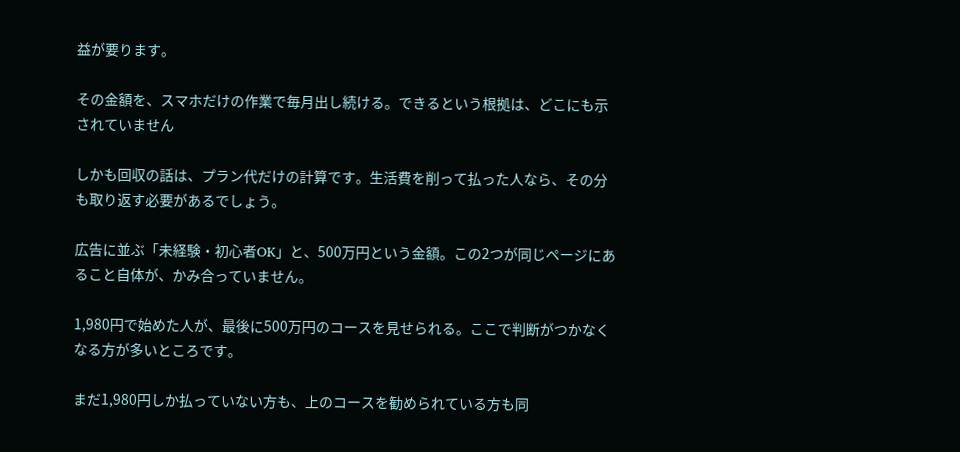益が要ります。

その金額を、スマホだけの作業で毎月出し続ける。できるという根拠は、どこにも示されていません

しかも回収の話は、プラン代だけの計算です。生活費を削って払った人なら、その分も取り返す必要があるでしょう。

広告に並ぶ「未経験・初心者OK」と、500万円という金額。この2つが同じページにあること自体が、かみ合っていません。

1,980円で始めた人が、最後に500万円のコースを見せられる。ここで判断がつかなくなる方が多いところです。

まだ1,980円しか払っていない方も、上のコースを勧められている方も同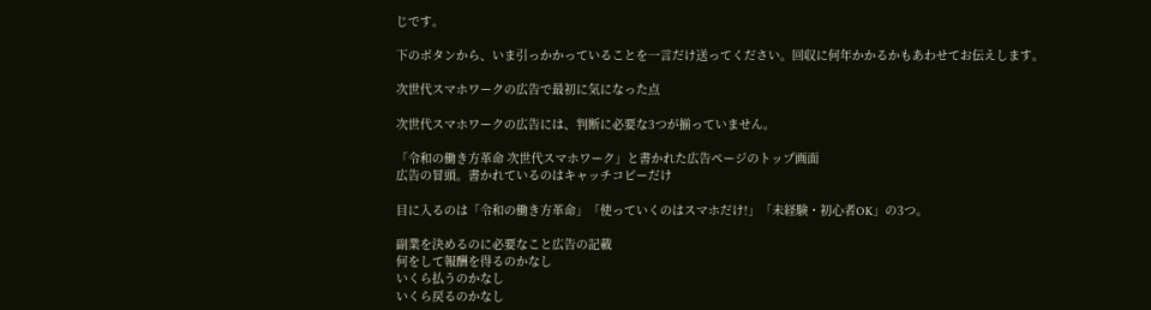じです。

下のボタンから、いま引っかかっていることを一言だけ送ってください。回収に何年かかるかもあわせてお伝えします。

次世代スマホワークの広告で最初に気になった点

次世代スマホワークの広告には、判断に必要な3つが揃っていません。

「令和の働き方革命 次世代スマホワーク」と書かれた広告ページのトップ画面
広告の冒頭。書かれているのはキャッチコピーだけ

目に入るのは「令和の働き方革命」「使っていくのはスマホだけ!」「未経験・初心者OK」の3つ。

副業を決めるのに必要なこと広告の記載
何をして報酬を得るのかなし
いくら払うのかなし
いくら戻るのかなし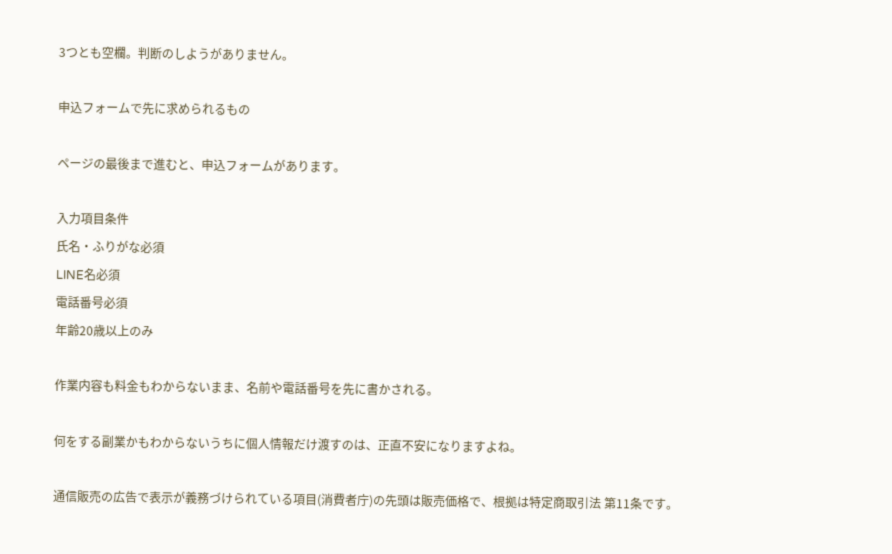3つとも空欄。判断のしようがありません。

申込フォームで先に求められるもの

ページの最後まで進むと、申込フォームがあります。

入力項目条件
氏名・ふりがな必須
LINE名必須
電話番号必須
年齢20歳以上のみ

作業内容も料金もわからないまま、名前や電話番号を先に書かされる。

何をする副業かもわからないうちに個人情報だけ渡すのは、正直不安になりますよね。

通信販売の広告で表示が義務づけられている項目(消費者庁)の先頭は販売価格で、根拠は特定商取引法 第11条です。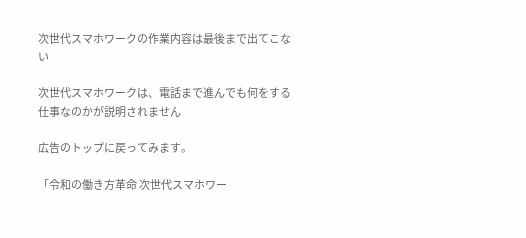次世代スマホワークの作業内容は最後まで出てこない

次世代スマホワークは、電話まで進んでも何をする仕事なのかが説明されません

広告のトップに戻ってみます。

「令和の働き方革命 次世代スマホワー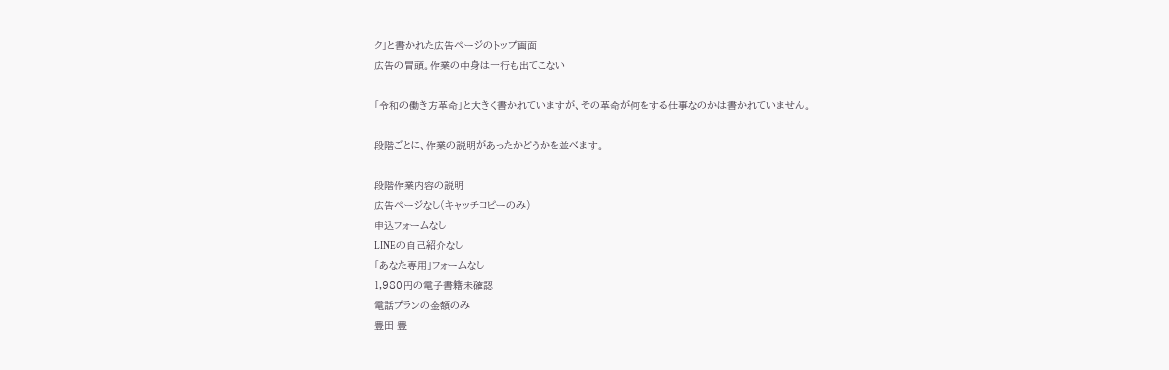ク」と書かれた広告ページのトップ画面
広告の冒頭。作業の中身は一行も出てこない

「令和の働き方革命」と大きく書かれていますが、その革命が何をする仕事なのかは書かれていません。

段階ごとに、作業の説明があったかどうかを並べます。

段階作業内容の説明
広告ページなし(キャッチコピーのみ)
申込フォームなし
LINEの自己紹介なし
「あなた専用」フォームなし
1,980円の電子書籍未確認
電話プランの金額のみ
豊田 豊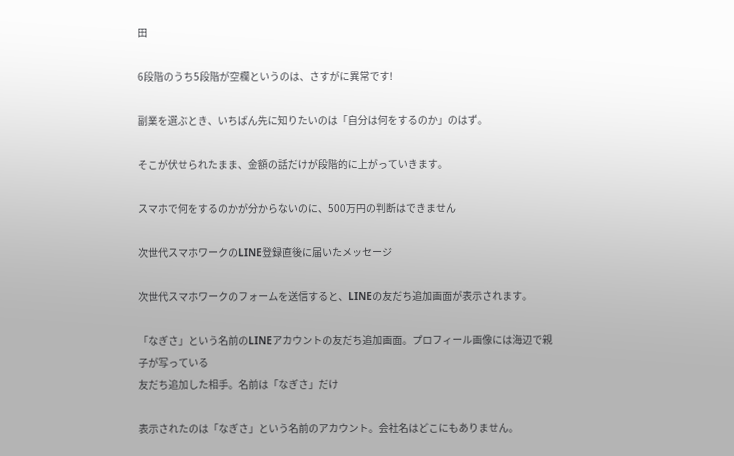田

6段階のうち5段階が空欄というのは、さすがに異常です!

副業を選ぶとき、いちばん先に知りたいのは「自分は何をするのか」のはず。

そこが伏せられたまま、金額の話だけが段階的に上がっていきます。

スマホで何をするのかが分からないのに、500万円の判断はできません

次世代スマホワークのLINE登録直後に届いたメッセージ

次世代スマホワークのフォームを送信すると、LINEの友だち追加画面が表示されます。

「なぎさ」という名前のLINEアカウントの友だち追加画面。プロフィール画像には海辺で親子が写っている
友だち追加した相手。名前は「なぎさ」だけ

表示されたのは「なぎさ」という名前のアカウント。会社名はどこにもありません。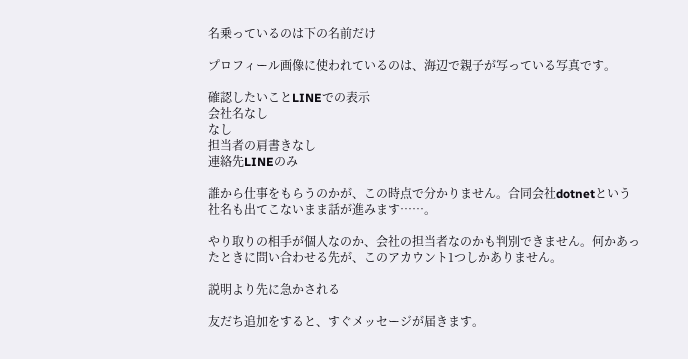名乗っているのは下の名前だけ

プロフィール画像に使われているのは、海辺で親子が写っている写真です。

確認したいことLINEでの表示
会社名なし
なし
担当者の肩書きなし
連絡先LINEのみ

誰から仕事をもらうのかが、この時点で分かりません。合同会社dotnetという社名も出てこないまま話が進みます……。

やり取りの相手が個人なのか、会社の担当者なのかも判別できません。何かあったときに問い合わせる先が、このアカウント1つしかありません。

説明より先に急かされる

友だち追加をすると、すぐメッセージが届きます。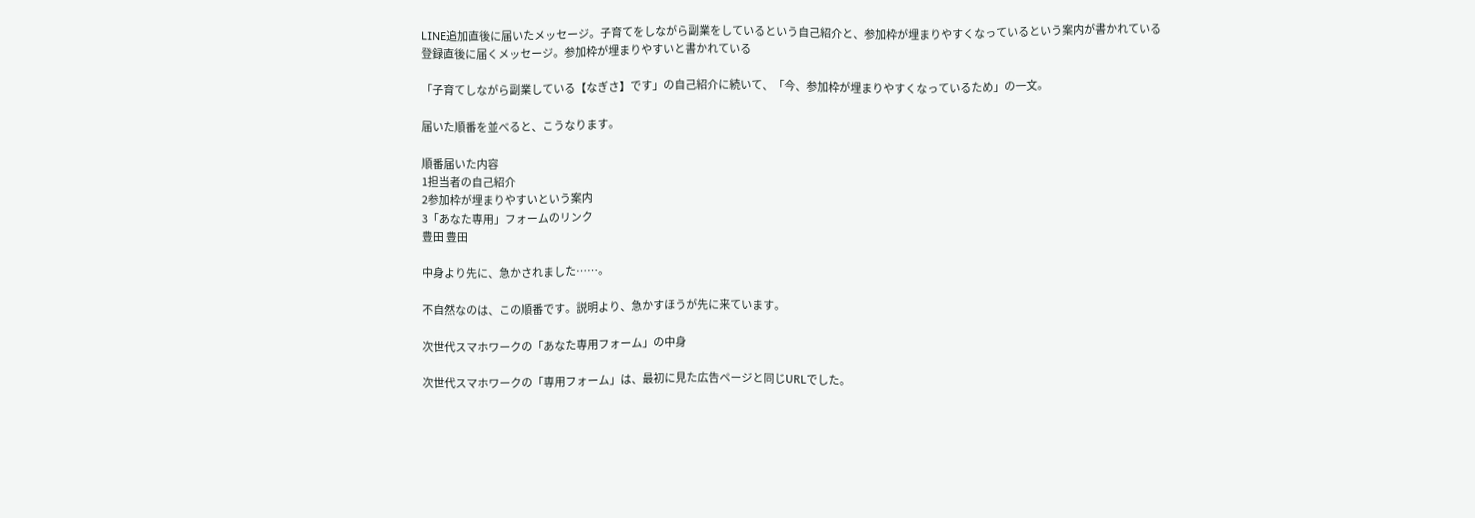LINE追加直後に届いたメッセージ。子育てをしながら副業をしているという自己紹介と、参加枠が埋まりやすくなっているという案内が書かれている
登録直後に届くメッセージ。参加枠が埋まりやすいと書かれている

「子育てしながら副業している【なぎさ】です」の自己紹介に続いて、「今、参加枠が埋まりやすくなっているため」の一文。

届いた順番を並べると、こうなります。

順番届いた内容
1担当者の自己紹介
2参加枠が埋まりやすいという案内
3「あなた専用」フォームのリンク
豊田 豊田

中身より先に、急かされました……。

不自然なのは、この順番です。説明より、急かすほうが先に来ています。

次世代スマホワークの「あなた専用フォーム」の中身

次世代スマホワークの「専用フォーム」は、最初に見た広告ページと同じURLでした。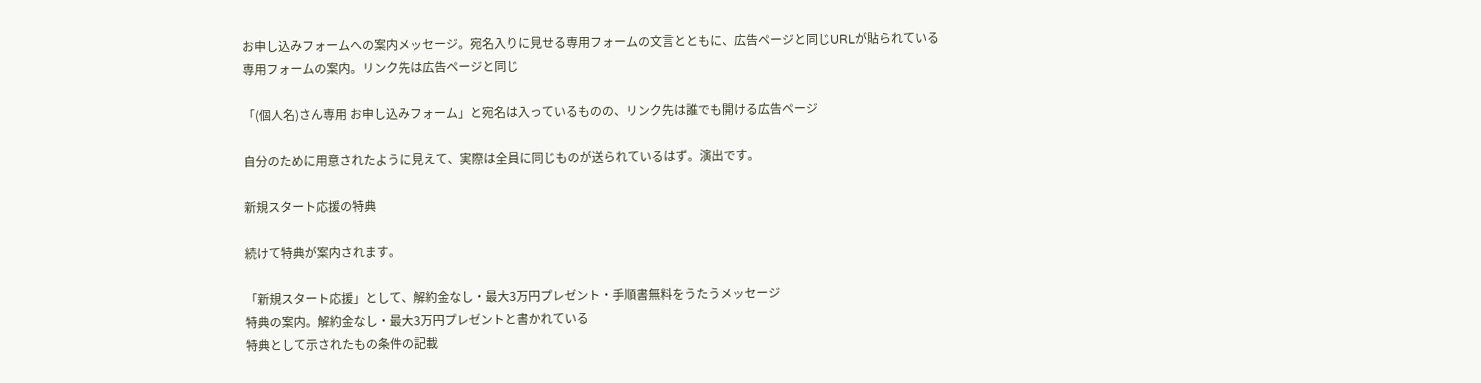お申し込みフォームへの案内メッセージ。宛名入りに見せる専用フォームの文言とともに、広告ページと同じURLが貼られている
専用フォームの案内。リンク先は広告ページと同じ

「(個人名)さん専用 お申し込みフォーム」と宛名は入っているものの、リンク先は誰でも開ける広告ページ

自分のために用意されたように見えて、実際は全員に同じものが送られているはず。演出です。

新規スタート応援の特典

続けて特典が案内されます。

「新規スタート応援」として、解約金なし・最大3万円プレゼント・手順書無料をうたうメッセージ
特典の案内。解約金なし・最大3万円プレゼントと書かれている
特典として示されたもの条件の記載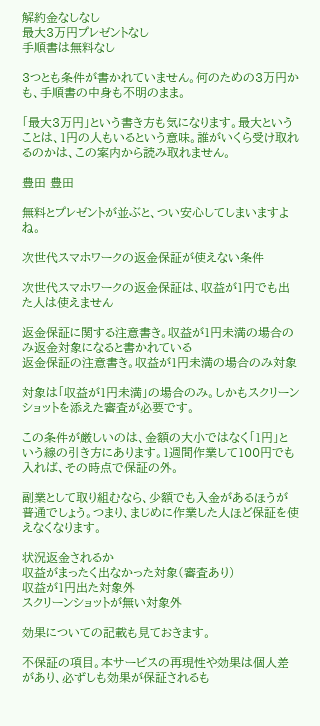解約金なしなし
最大3万円プレゼントなし
手順書は無料なし

3つとも条件が書かれていません。何のための3万円かも、手順書の中身も不明のまま。

「最大3万円」という書き方も気になります。最大ということは、1円の人もいるという意味。誰がいくら受け取れるのかは、この案内から読み取れません。

豊田 豊田

無料とプレゼントが並ぶと、つい安心してしまいますよね。

次世代スマホワークの返金保証が使えない条件

次世代スマホワークの返金保証は、収益が1円でも出た人は使えません

返金保証に関する注意書き。収益が1円未満の場合のみ返金対象になると書かれている
返金保証の注意書き。収益が1円未満の場合のみ対象

対象は「収益が1円未満」の場合のみ。しかもスクリーンショットを添えた審査が必要です。

この条件が厳しいのは、金額の大小ではなく「1円」という線の引き方にあります。1週間作業して100円でも入れば、その時点で保証の外。

副業として取り組むなら、少額でも入金があるほうが普通でしょう。つまり、まじめに作業した人ほど保証を使えなくなります。

状況返金されるか
収益がまったく出なかった対象(審査あり)
収益が1円出た対象外
スクリーンショットが無い対象外

効果についての記載も見ておきます。

不保証の項目。本サービスの再現性や効果は個人差があり、必ずしも効果が保証されるも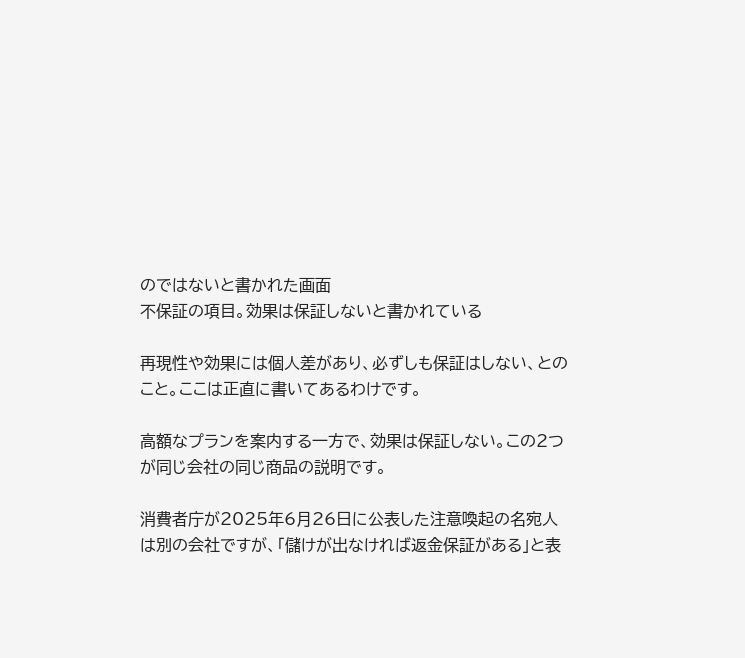のではないと書かれた画面
不保証の項目。効果は保証しないと書かれている

再現性や効果には個人差があり、必ずしも保証はしない、とのこと。ここは正直に書いてあるわけです。

高額なプランを案内する一方で、効果は保証しない。この2つが同じ会社の同じ商品の説明です。

消費者庁が2025年6月26日に公表した注意喚起の名宛人は別の会社ですが、「儲けが出なければ返金保証がある」と表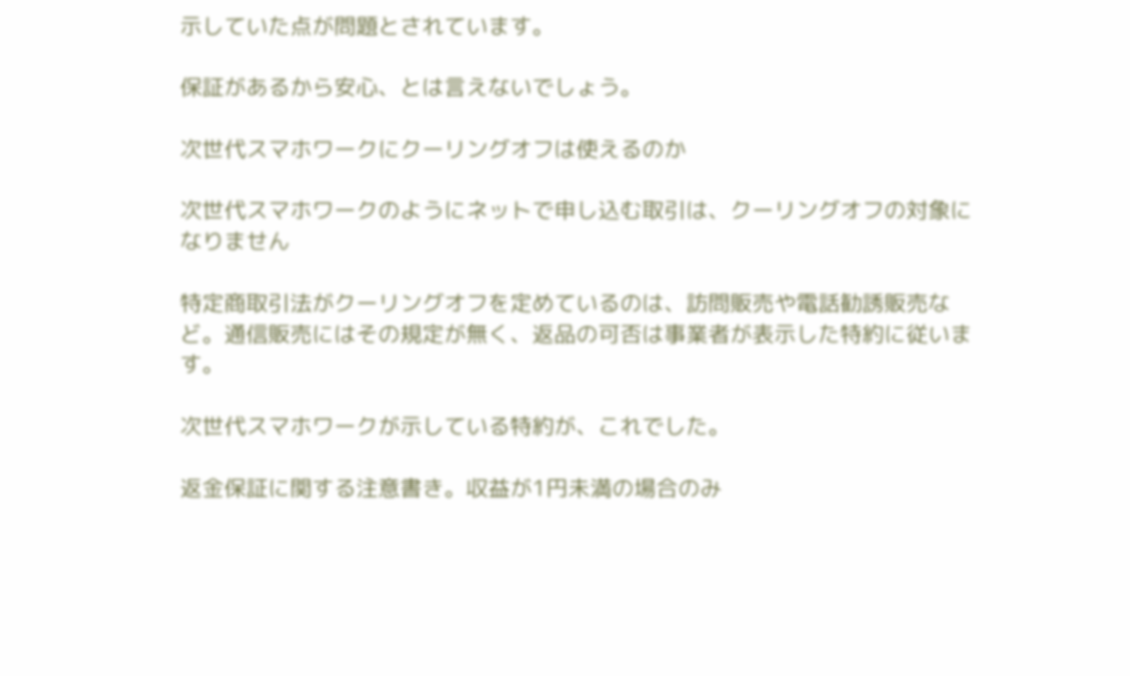示していた点が問題とされています。

保証があるから安心、とは言えないでしょう。

次世代スマホワークにクーリングオフは使えるのか

次世代スマホワークのようにネットで申し込む取引は、クーリングオフの対象になりません

特定商取引法がクーリングオフを定めているのは、訪問販売や電話勧誘販売など。通信販売にはその規定が無く、返品の可否は事業者が表示した特約に従います。

次世代スマホワークが示している特約が、これでした。

返金保証に関する注意書き。収益が1円未満の場合のみ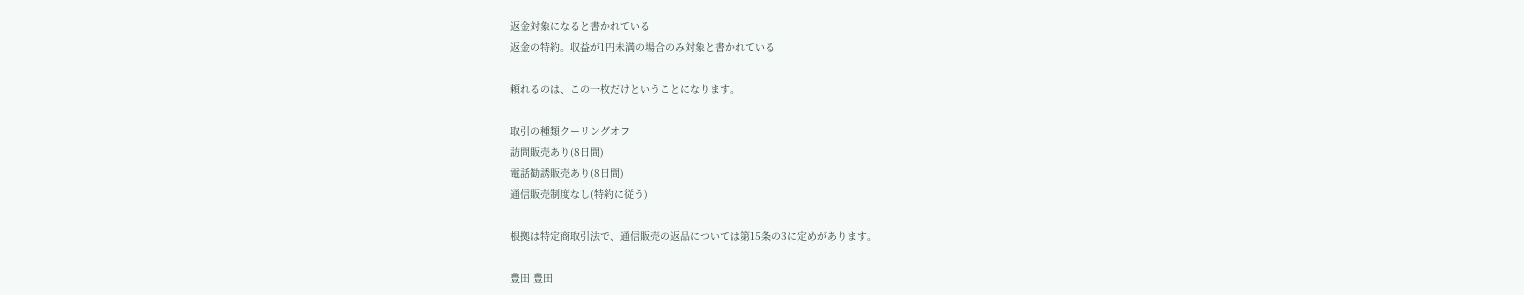返金対象になると書かれている
返金の特約。収益が1円未満の場合のみ対象と書かれている

頼れるのは、この一枚だけということになります。

取引の種類クーリングオフ
訪問販売あり(8日間)
電話勧誘販売あり(8日間)
通信販売制度なし(特約に従う)

根拠は特定商取引法で、通信販売の返品については第15条の3に定めがあります。

豊田 豊田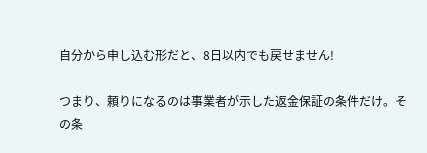自分から申し込む形だと、8日以内でも戻せません!

つまり、頼りになるのは事業者が示した返金保証の条件だけ。その条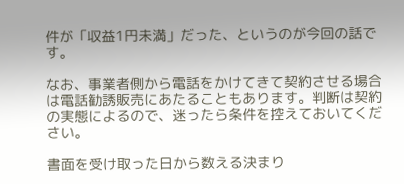件が「収益1円未満」だった、というのが今回の話です。

なお、事業者側から電話をかけてきて契約させる場合は電話勧誘販売にあたることもあります。判断は契約の実態によるので、迷ったら条件を控えておいてください。

書面を受け取った日から数える決まり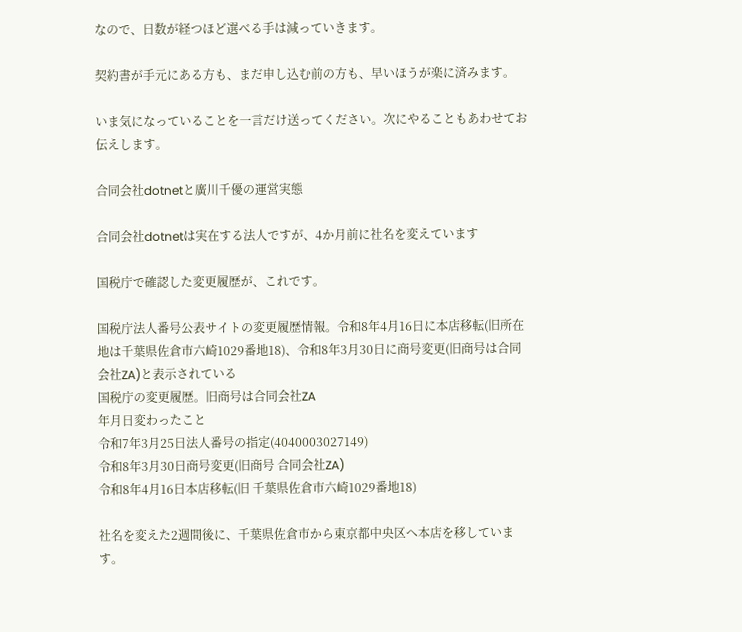なので、日数が経つほど選べる手は減っていきます。

契約書が手元にある方も、まだ申し込む前の方も、早いほうが楽に済みます。

いま気になっていることを一言だけ送ってください。次にやることもあわせてお伝えします。

合同会社dotnetと廣川千優の運営実態

合同会社dotnetは実在する法人ですが、4か月前に社名を変えています

国税庁で確認した変更履歴が、これです。

国税庁法人番号公表サイトの変更履歴情報。令和8年4月16日に本店移転(旧所在地は千葉県佐倉市六崎1029番地18)、令和8年3月30日に商号変更(旧商号は合同会社ZA)と表示されている
国税庁の変更履歴。旧商号は合同会社ZA
年月日変わったこと
令和7年3月25日法人番号の指定(4040003027149)
令和8年3月30日商号変更(旧商号 合同会社ZA)
令和8年4月16日本店移転(旧 千葉県佐倉市六崎1029番地18)

社名を変えた2週間後に、千葉県佐倉市から東京都中央区へ本店を移しています。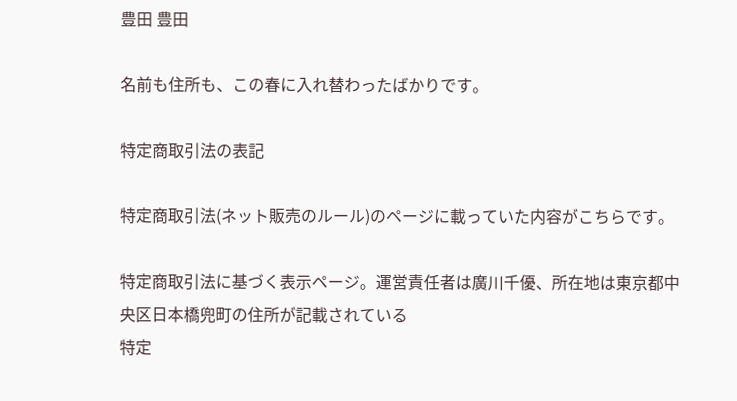豊田 豊田

名前も住所も、この春に入れ替わったばかりです。

特定商取引法の表記

特定商取引法(ネット販売のルール)のページに載っていた内容がこちらです。

特定商取引法に基づく表示ページ。運営責任者は廣川千優、所在地は東京都中央区日本橋兜町の住所が記載されている
特定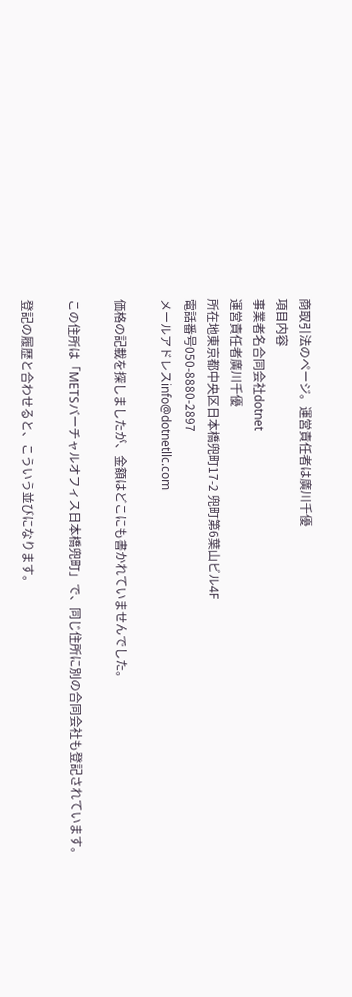商取引法のページ。運営責任者は廣川千優
項目内容
事業者名合同会社dotnet
運営責任者廣川千優
所在地東京都中央区日本橋兜町17-2 兜町第6葉山ビル4F
電話番号050-8880-2897
メールアドレスinfo@dotnetllc.com

価格の記載を探しましたが、金額はどこにも書かれていませんでした。

この住所は「METSバーチャルオフィス日本橋兜町」で、同じ住所に別の合同会社も登記されています。

登記の履歴と合わせると、こういう並びになります。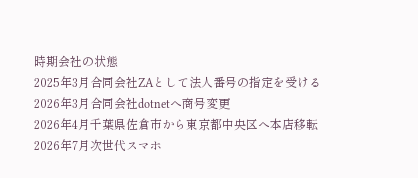時期会社の状態
2025年3月合同会社ZAとして法人番号の指定を受ける
2026年3月合同会社dotnetへ商号変更
2026年4月千葉県佐倉市から東京都中央区へ本店移転
2026年7月次世代スマホ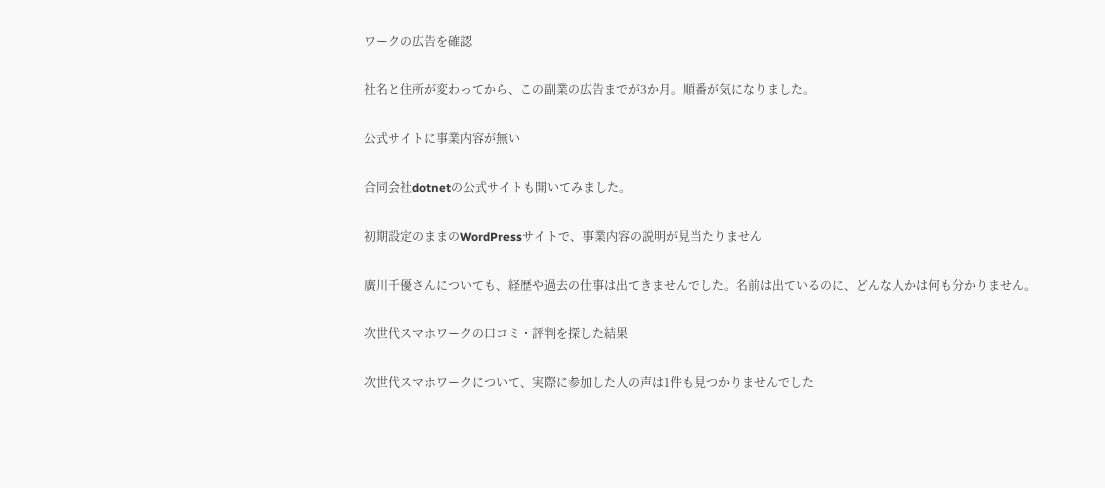ワークの広告を確認

社名と住所が変わってから、この副業の広告までが3か月。順番が気になりました。

公式サイトに事業内容が無い

合同会社dotnetの公式サイトも開いてみました。

初期設定のままのWordPressサイトで、事業内容の説明が見当たりません

廣川千優さんについても、経歴や過去の仕事は出てきませんでした。名前は出ているのに、どんな人かは何も分かりません。

次世代スマホワークの口コミ・評判を探した結果

次世代スマホワークについて、実際に参加した人の声は1件も見つかりませんでした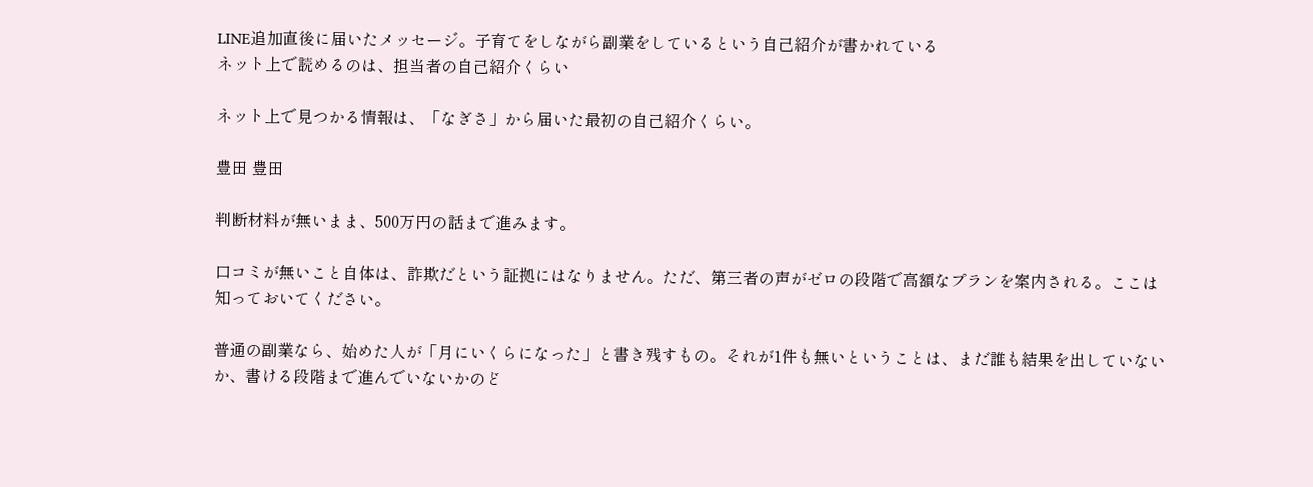LINE追加直後に届いたメッセージ。子育てをしながら副業をしているという自己紹介が書かれている
ネット上で読めるのは、担当者の自己紹介くらい

ネット上で見つかる情報は、「なぎさ」から届いた最初の自己紹介くらい。

豊田 豊田

判断材料が無いまま、500万円の話まで進みます。

口コミが無いこと自体は、詐欺だという証拠にはなりません。ただ、第三者の声がゼロの段階で高額なプランを案内される。ここは知っておいてください。

普通の副業なら、始めた人が「月にいくらになった」と書き残すもの。それが1件も無いということは、まだ誰も結果を出していないか、書ける段階まで進んでいないかのど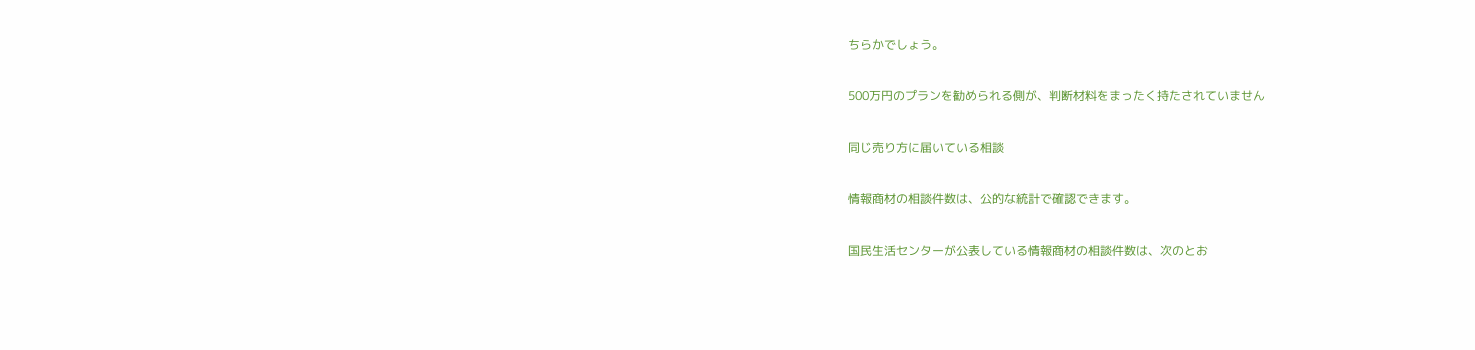ちらかでしょう。

500万円のプランを勧められる側が、判断材料をまったく持たされていません

同じ売り方に届いている相談

情報商材の相談件数は、公的な統計で確認できます。

国民生活センターが公表している情報商材の相談件数は、次のとお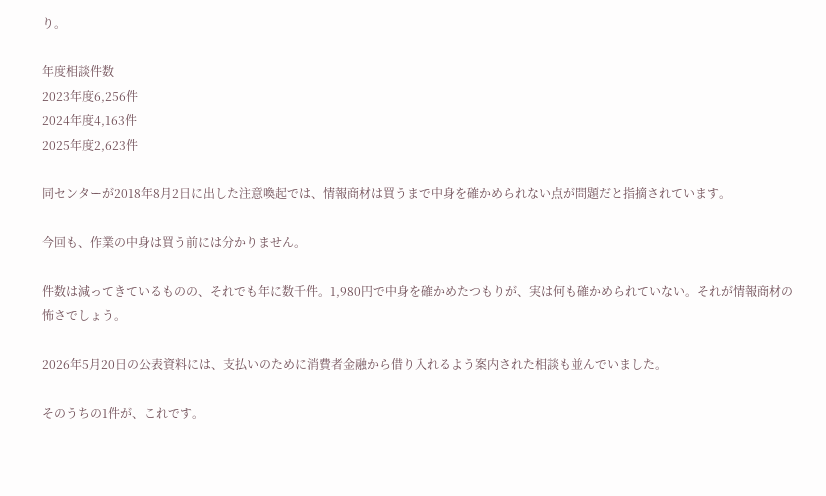り。

年度相談件数
2023年度6,256件
2024年度4,163件
2025年度2,623件

同センターが2018年8月2日に出した注意喚起では、情報商材は買うまで中身を確かめられない点が問題だと指摘されています。

今回も、作業の中身は買う前には分かりません。

件数は減ってきているものの、それでも年に数千件。1,980円で中身を確かめたつもりが、実は何も確かめられていない。それが情報商材の怖さでしょう。

2026年5月20日の公表資料には、支払いのために消費者金融から借り入れるよう案内された相談も並んでいました。

そのうちの1件が、これです。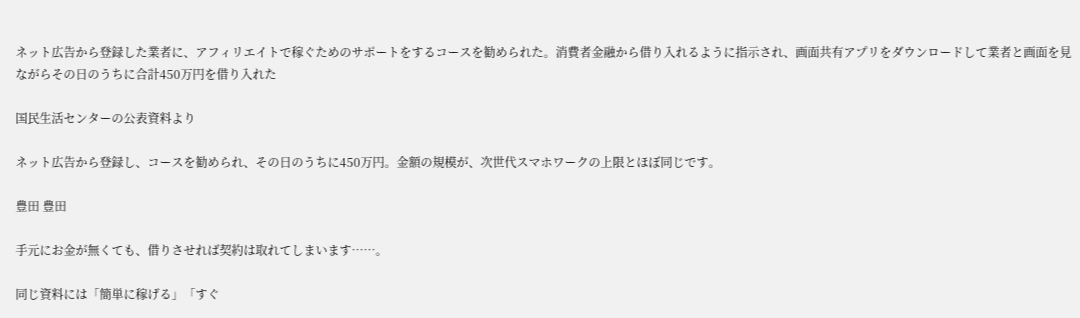ネット広告から登録した業者に、アフィリエイトで稼ぐためのサポートをするコースを勧められた。消費者金融から借り入れるように指示され、画面共有アプリをダウンロードして業者と画面を見ながらその日のうちに合計450万円を借り入れた

国民生活センターの公表資料より

ネット広告から登録し、コースを勧められ、その日のうちに450万円。金額の規模が、次世代スマホワークの上限とほぼ同じです。

豊田 豊田

手元にお金が無くても、借りさせれば契約は取れてしまいます……。

同じ資料には「簡単に稼げる」「すぐ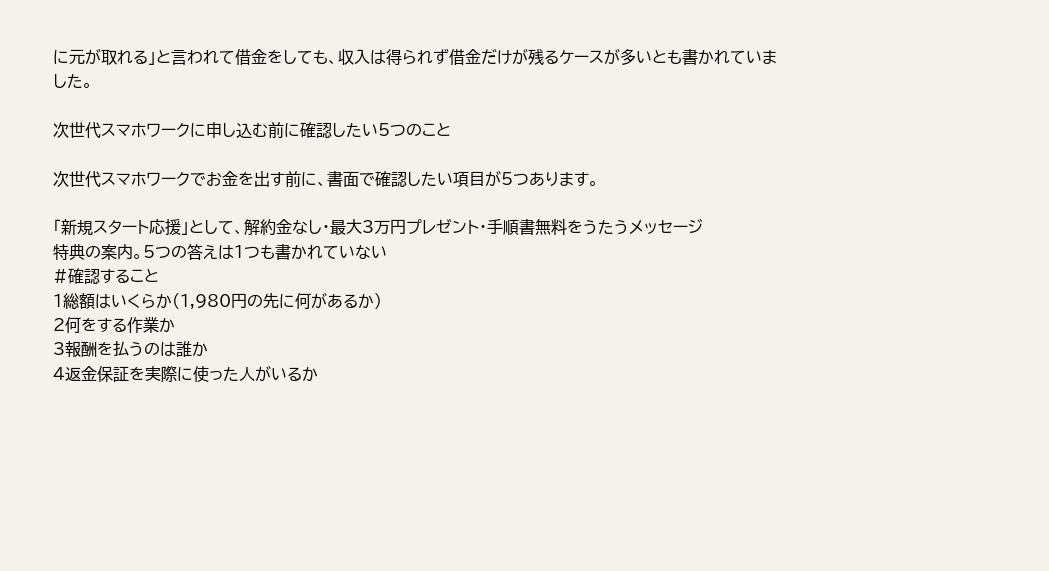に元が取れる」と言われて借金をしても、収入は得られず借金だけが残るケースが多いとも書かれていました。

次世代スマホワークに申し込む前に確認したい5つのこと

次世代スマホワークでお金を出す前に、書面で確認したい項目が5つあります。

「新規スタート応援」として、解約金なし・最大3万円プレゼント・手順書無料をうたうメッセージ
特典の案内。5つの答えは1つも書かれていない
#確認すること
1総額はいくらか(1,980円の先に何があるか)
2何をする作業か
3報酬を払うのは誰か
4返金保証を実際に使った人がいるか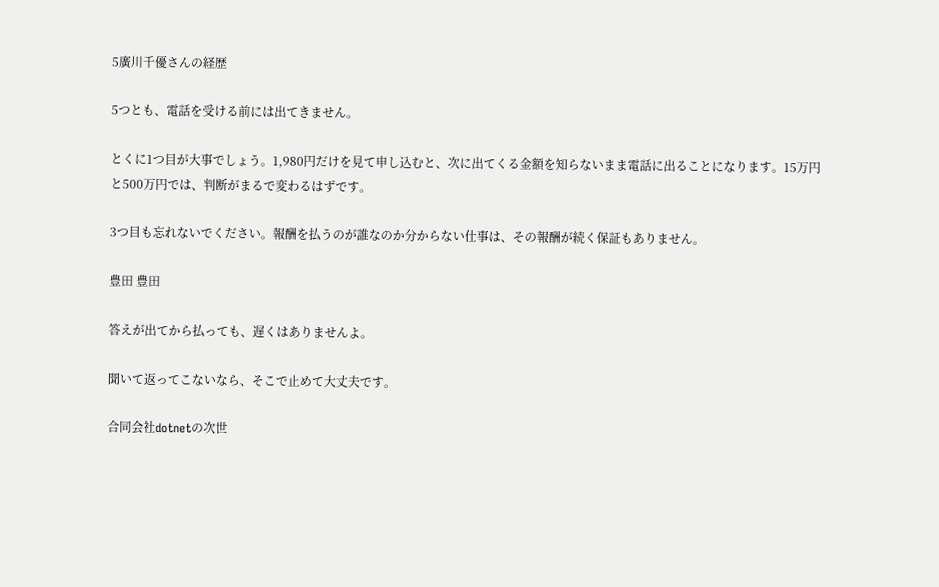5廣川千優さんの経歴

5つとも、電話を受ける前には出てきません。

とくに1つ目が大事でしょう。1,980円だけを見て申し込むと、次に出てくる金額を知らないまま電話に出ることになります。15万円と500万円では、判断がまるで変わるはずです。

3つ目も忘れないでください。報酬を払うのが誰なのか分からない仕事は、その報酬が続く保証もありません。

豊田 豊田

答えが出てから払っても、遅くはありませんよ。

聞いて返ってこないなら、そこで止めて大丈夫です。

合同会社dotnetの次世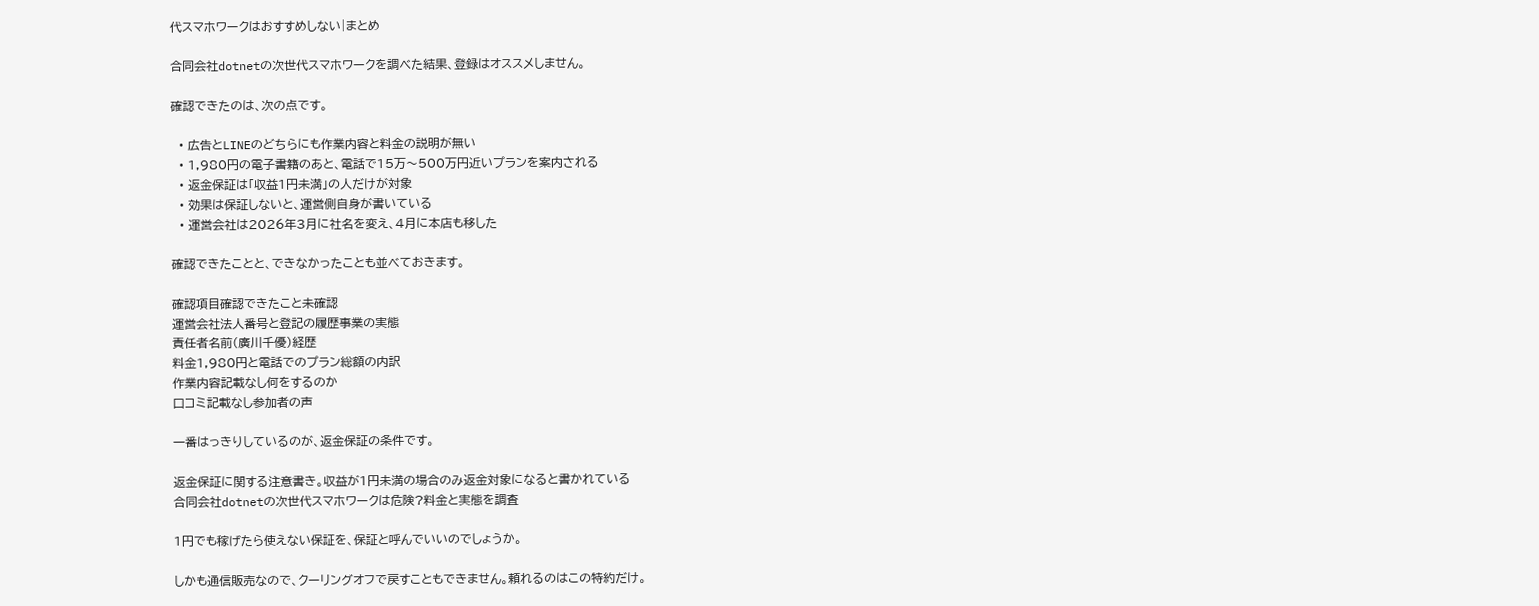代スマホワークはおすすめしない|まとめ

合同会社dotnetの次世代スマホワークを調べた結果、登録はオススメしません。

確認できたのは、次の点です。

  • 広告とLINEのどちらにも作業内容と料金の説明が無い
  • 1,980円の電子書籍のあと、電話で15万〜500万円近いプランを案内される
  • 返金保証は「収益1円未満」の人だけが対象
  • 効果は保証しないと、運営側自身が書いている
  • 運営会社は2026年3月に社名を変え、4月に本店も移した

確認できたことと、できなかったことも並べておきます。

確認項目確認できたこと未確認
運営会社法人番号と登記の履歴事業の実態
責任者名前(廣川千優)経歴
料金1,980円と電話でのプラン総額の内訳
作業内容記載なし何をするのか
口コミ記載なし参加者の声

一番はっきりしているのが、返金保証の条件です。

返金保証に関する注意書き。収益が1円未満の場合のみ返金対象になると書かれている
合同会社dotnetの次世代スマホワークは危険?料金と実態を調査

1円でも稼げたら使えない保証を、保証と呼んでいいのでしょうか。

しかも通信販売なので、クーリングオフで戻すこともできません。頼れるのはこの特約だけ。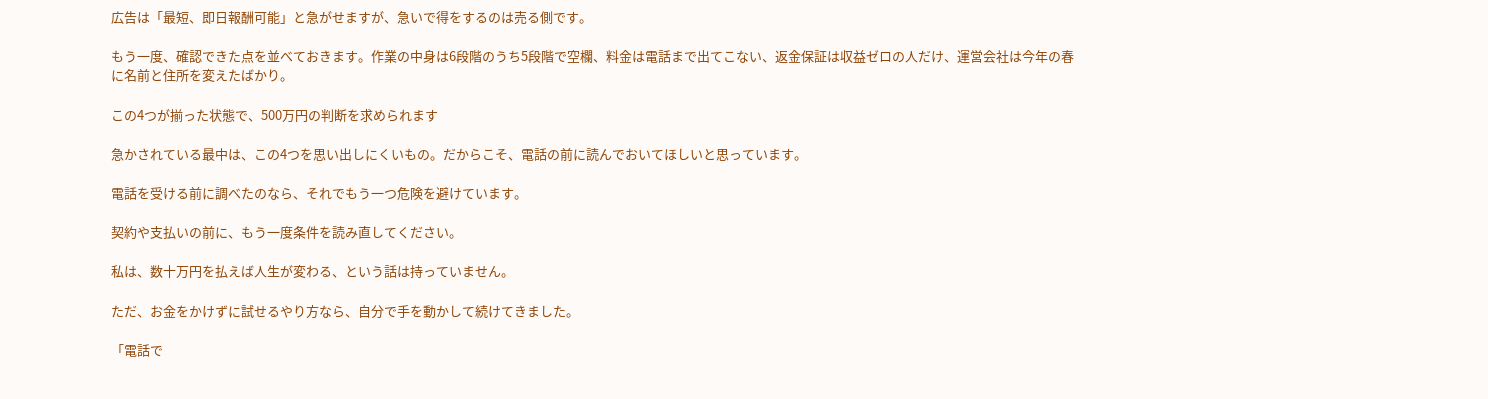広告は「最短、即日報酬可能」と急がせますが、急いで得をするのは売る側です。

もう一度、確認できた点を並べておきます。作業の中身は6段階のうち5段階で空欄、料金は電話まで出てこない、返金保証は収益ゼロの人だけ、運営会社は今年の春に名前と住所を変えたばかり。

この4つが揃った状態で、500万円の判断を求められます

急かされている最中は、この4つを思い出しにくいもの。だからこそ、電話の前に読んでおいてほしいと思っています。

電話を受ける前に調べたのなら、それでもう一つ危険を避けています。

契約や支払いの前に、もう一度条件を読み直してください。

私は、数十万円を払えば人生が変わる、という話は持っていません。

ただ、お金をかけずに試せるやり方なら、自分で手を動かして続けてきました。

「電話で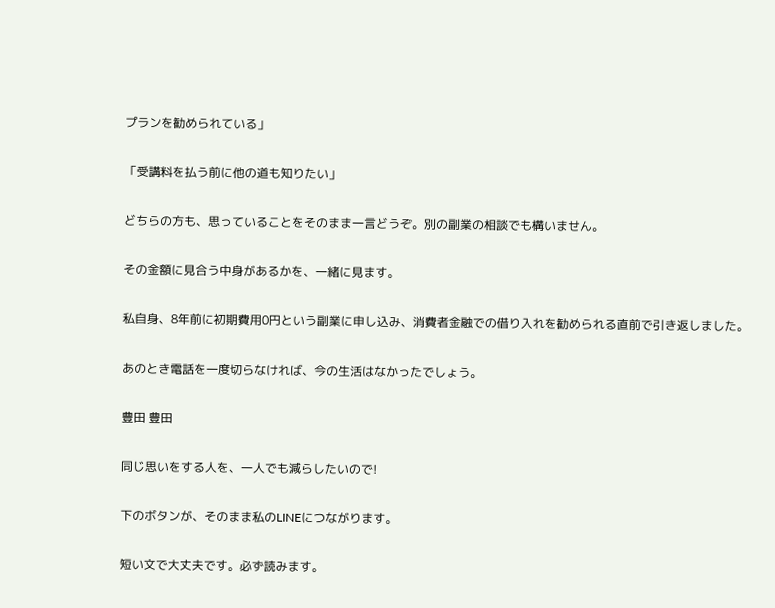プランを勧められている」

「受講料を払う前に他の道も知りたい」

どちらの方も、思っていることをそのまま一言どうぞ。別の副業の相談でも構いません。

その金額に見合う中身があるかを、一緒に見ます。

私自身、8年前に初期費用0円という副業に申し込み、消費者金融での借り入れを勧められる直前で引き返しました。

あのとき電話を一度切らなければ、今の生活はなかったでしょう。

豊田 豊田

同じ思いをする人を、一人でも減らしたいので!

下のボタンが、そのまま私のLINEにつながります。

短い文で大丈夫です。必ず読みます。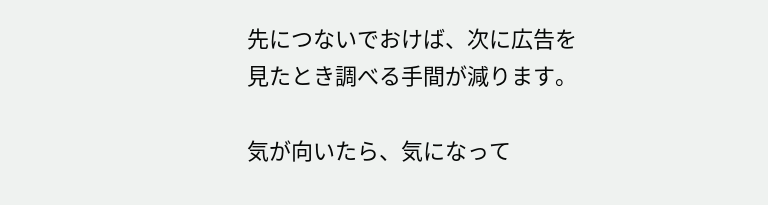先につないでおけば、次に広告を見たとき調べる手間が減ります。

気が向いたら、気になって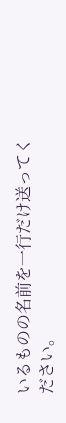いるものの名前を一行だけ送ってください。